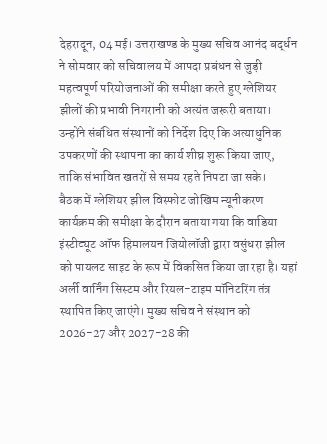देहरादून, 04 मई। उत्तराखण्ड के मुख्य सचिव आनंद बर्द्धन ने सोमवार को सचिवालय में आपदा प्रबंधन से जुड़ी महत्वपूर्ण परियोजनाओं की समीक्षा करते हुए ग्लेशियर झीलों की प्रभावी निगरानी को अत्यंत जरूरी बताया। उन्होंने संबंधित संस्थानों को निर्देश दिए कि अत्याधुनिक उपकरणों की स्थापना का कार्य शीघ्र शुरू किया जाए, ताकि संभावित खतरों से समय रहते निपटा जा सके।
बैठक में ग्लेशियर झील विस्फोट जोखिम न्यूनीकरण कार्यक्रम की समीक्षा के दौरान बताया गया कि वाडिया इंस्टीट्यूट ऑफ हिमालयन जियोलॉजी द्वारा वसुंधरा झील को पायलट साइट के रूप में विकसित किया जा रहा है। यहां अर्ली वार्निंग सिस्टम और रियल-टाइम मॉनिटरिंग तंत्र स्थापित किए जाएंगे। मुख्य सचिव ने संस्थान को 2026-27 और 2027-28 की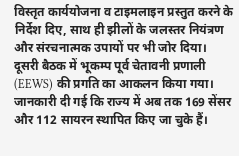विस्तृत कार्ययोजना व टाइमलाइन प्रस्तुत करने के निर्देश दिए, साथ ही झीलों के जलस्तर नियंत्रण और संरचनात्मक उपायों पर भी जोर दिया।
दूसरी बैठक में भूकम्प पूर्व चेतावनी प्रणाली (EEWS) की प्रगति का आकलन किया गया। जानकारी दी गई कि राज्य में अब तक 169 सेंसर और 112 सायरन स्थापित किए जा चुके हैं।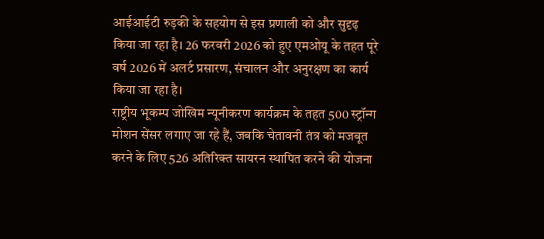आईआईटी रुड़की के सहयोग से इस प्रणाली को और सुदृढ़ किया जा रहा है। 26 फरवरी 2026 को हुए एमओयू के तहत पूरे वर्ष 2026 में अलर्ट प्रसारण, संचालन और अनुरक्षण का कार्य किया जा रहा है।
राष्ट्रीय भूकम्प जोखिम न्यूनीकरण कार्यक्रम के तहत 500 स्ट्रॉन्ग मोशन सेंसर लगाए जा रहे हैं, जबकि चेतावनी तंत्र को मजबूत करने के लिए 526 अतिरिक्त सायरन स्थापित करने की योजना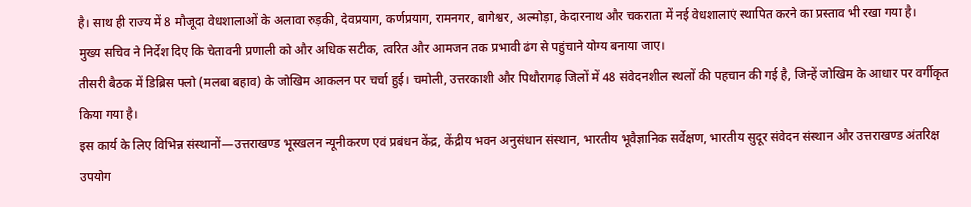है। साथ ही राज्य में 8 मौजूदा वेधशालाओं के अलावा रुड़की, देवप्रयाग, कर्णप्रयाग, रामनगर, बागेश्वर, अल्मोड़ा, केदारनाथ और चकराता में नई वेधशालाएं स्थापित करने का प्रस्ताव भी रखा गया है।
मुख्य सचिव ने निर्देश दिए कि चेतावनी प्रणाली को और अधिक सटीक, त्वरित और आमजन तक प्रभावी ढंग से पहुंचाने योग्य बनाया जाए।
तीसरी बैठक में डिब्रिस फ्लो (मलबा बहाव) के जोखिम आकलन पर चर्चा हुई। चमोली, उत्तरकाशी और पिथौरागढ़ जिलों में 48 संवेदनशील स्थलों की पहचान की गई है, जिन्हें जोखिम के आधार पर वर्गीकृत किया गया है।
इस कार्य के लिए विभिन्न संस्थानों—उत्तराखण्ड भूस्खलन न्यूनीकरण एवं प्रबंधन केंद्र, केंद्रीय भवन अनुसंधान संस्थान, भारतीय भूवैज्ञानिक सर्वेक्षण, भारतीय सुदूर संवेदन संस्थान और उत्तराखण्ड अंतरिक्ष उपयोग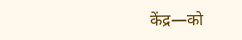केंद्र—को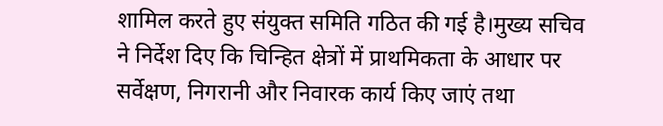शामिल करते हुए संयुक्त समिति गठित की गई है।मुख्य सचिव ने निर्देश दिए कि चिन्हित क्षेत्रों में प्राथमिकता के आधार पर सर्वेक्षण, निगरानी और निवारक कार्य किए जाएं तथा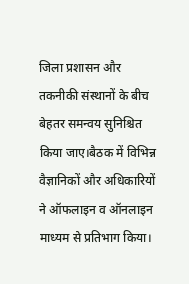जिला प्रशासन और तकनीकी संस्थानों के बीच बेहतर समन्वय सुनिश्चित किया जाए।बैठक में विभिन्न वैज्ञानिकों और अधिकारियों ने ऑफलाइन व ऑनलाइन माध्यम से प्रतिभाग किया।